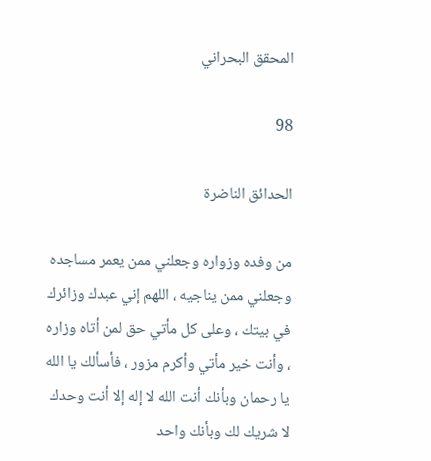المحقق البحراني

98

الحدائق الناضرة

من وفده وزواره وجعلني ممن يعمر مساجده وجعلني ممن يناجيه ، اللهم إني عبدك وزائرك في بيتك ، وعلى كل مأتي حق لمن أتاه وزاره ، وأنت خير مأتي وأكرم مزور ، فأسألك يا الله يا رحمان وبأنك أنت الله لا إله إلا أنت وحدك لا شريك لك وبأنك واحد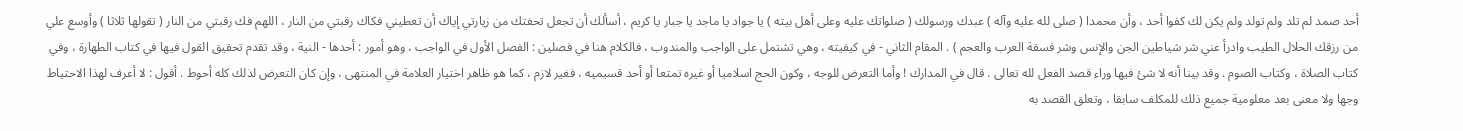أحد صمد لم تلد ولم تولد ولم يكن لك كفوا أحد ، وأن محمدا ( صلى لله عليه وآله ) عبدك ورسولك ( صلواتك عليه وعلى أهل بيته ) يا جواد يا ماجد يا جبار يا كريم ، أسألك أن تجعل تحفتك من زيارتي إياك أن تعطيني فكاك رقبتي من النار ، اللهم فك رقبتي من النار ( تقولها ثلاثا ) وأوسع علي من رزقك الحلال الطيب وادرأ عني شر شياطين الجن والإنس وشر فسقة العرب والعجم ) . المقام الثاني - في كيفيته ، وهي تشتمل على الواجب والمندوب ، فالكلام هنا في فصلين : الفصل الأول في الواجب ، وهو أمور : أحدها - النية ، وقد تقدم تحقيق القول فيها في كتاب الطهارة ، وفي كتاب الصلاة ، وكتاب الصوم . وقد بينا أنه لا شئ فيها وراء قصد الفعل لله تعالى . قال في المدارك ! وأما التعرض للوجه ، وكون الحج اسلاميا أو غيره تمتعا أو أحد قسيميه ، فغير لازم ، كما هو ظاهر اختيار العلامة في المنتهى ، وإن كان التعرض لذلك كله أحوط . أقول : لا أعرف لهذا الاحتياط وجها ولا معنى بعد معلومية جميع ذلك للمكلف سابقا ، وتعلق القصد به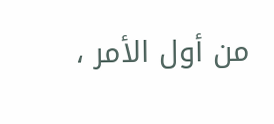من أول الأمر ،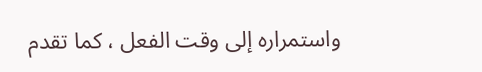واستمراره إلى وقت الفعل ، كما تقدم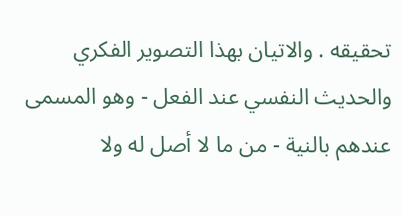تحقيقه . والاتيان بهذا التصوير الفكري والحديث النفسي عند الفعل - وهو المسمى عندهم بالنية - من ما لا أصل له ولا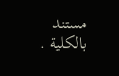مستند بالكلية .